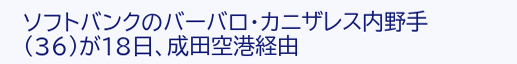ソフトバンクのバーバロ・カニザレス内野手(36)が18日、成田空港経由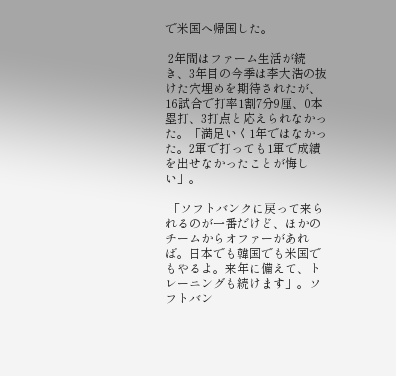で米国へ帰国した。

 2年間はファーム生活が続き、3年目の今季は李大浩の抜けた穴埋めを期待されたが、16試合で打率1割7分9厘、0本塁打、3打点と応えられなかった。「満足いく1年ではなかった。2軍で打っても1軍で成績を出せなかったことが悔しい」。

 「ソフトバンクに戻って来られるのが一番だけど、ほかのチームからオファーがあれば。日本でも韓国でも米国でもやるよ。来年に備えて、トレーニングも続けます」。ソフトバン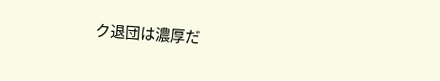ク退団は濃厚だ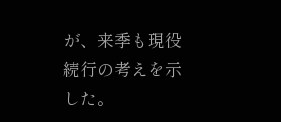が、来季も現役続行の考えを示した。